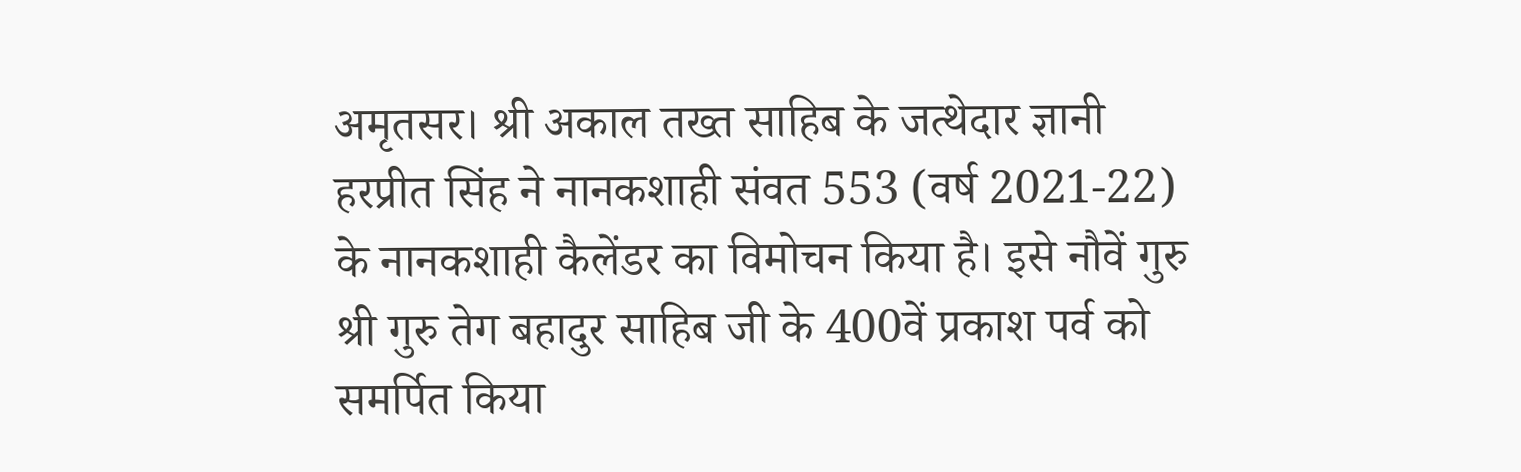अमृतसर। श्री अकाल तख्त साहिब के जत्थेदार ज्ञानी हरप्रीत सिंह ने नानकशाही संवत 553 (वर्ष 2021-22) के नानकशाही कैलेंडर का विमोचन किया है। इसे नौवें गुरु श्री गुरु तेग बहादुर साहिब जी के 400वें प्रकाश पर्व को समर्पित किया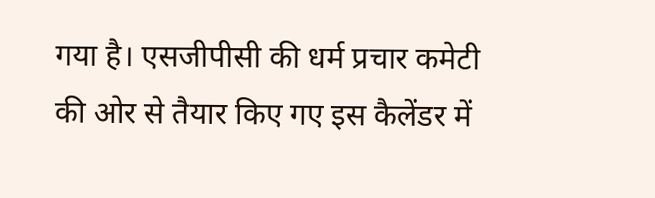गया है। एसजीपीसी की धर्म प्रचार कमेटी की ओर से तैयार किए गए इस कैलेंडर में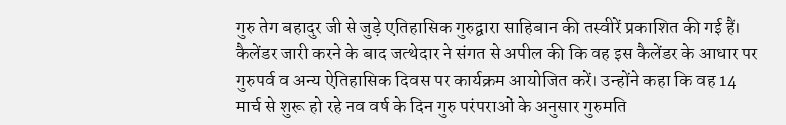गुरु तेग बहादुर जी से जुड़े एतिहासिक गुरुद्वारा साहिबान की तस्वीरें प्रकाशित की गई हैं।
कैलेंडर जारी करने के बाद जत्थेदार ने संगत से अपील की कि वह इस कैलेंडर के आधार पर गुरुपर्व व अन्य ऐतिहासिक दिवस पर कार्यक्रम आयोजित करें। उन्होंने कहा कि वह 14 मार्च से शुरू हो रहे नव वर्ष के दिन गुरु परंपराओं के अनुसार गुरुमति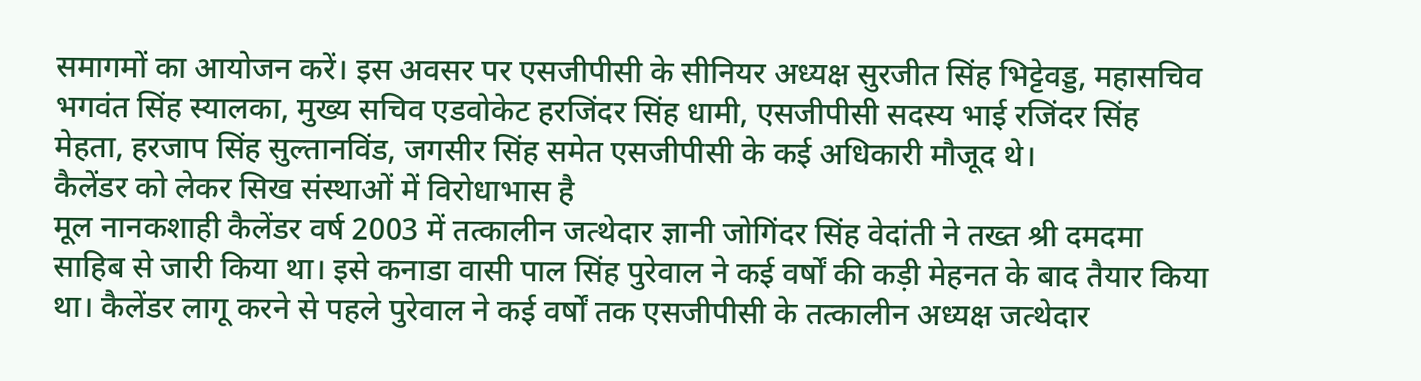समागमों का आयोजन करें। इस अवसर पर एसजीपीसी के सीनियर अध्यक्ष सुरजीत सिंह भिट्टेवड्ड, महासचिव भगवंत सिंह स्यालका, मुख्य सचिव एडवोकेट हरजिंदर सिंह धामी, एसजीपीसी सदस्य भाई रजिंदर सिंह मेहता, हरजाप सिंह सुल्तानविंड, जगसीर सिंह समेत एसजीपीसी के कई अधिकारी मौजूद थे।
कैलेंडर को लेकर सिख संस्थाओं में विरोधाभास है
मूल नानकशाही कैलेंडर वर्ष 2003 में तत्कालीन जत्थेदार ज्ञानी जोगिंदर सिंह वेदांती ने तख्त श्री दमदमा साहिब से जारी किया था। इसे कनाडा वासी पाल सिंह पुरेवाल ने कई वर्षों की कड़ी मेहनत के बाद तैयार किया था। कैलेंडर लागू करने से पहले पुरेवाल ने कई वर्षों तक एसजीपीसी के तत्कालीन अध्यक्ष जत्थेदार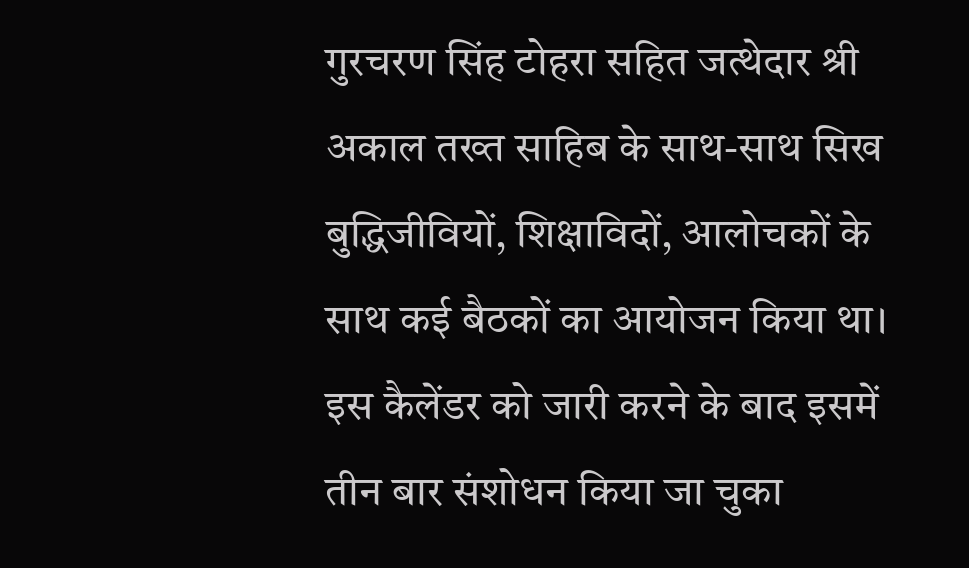गुरचरण सिंह टोहरा सहित जत्थेदार श्री अकाल तख्त साहिब के साथ-साथ सिख बुद्धिजीवियों, शिक्षाविदों, आलोचकों के साथ कई बैठकों का आयोजन किया था। इस कैलेंडर को जारी करने के बाद इसमें तीन बार संशोधन किया जा चुका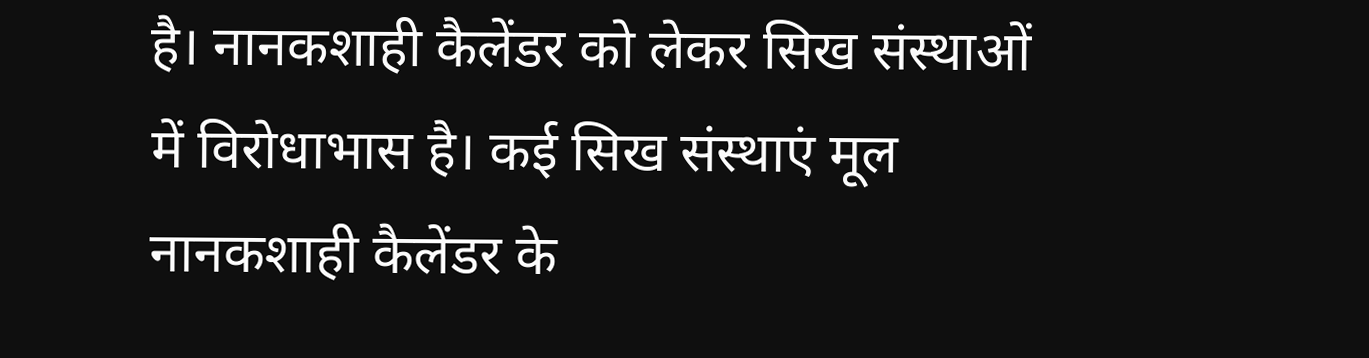है। नानकशाही कैलेंडर को लेकर सिख संस्थाओं में विरोधाभास है। कई सिख संस्थाएं मूल नानकशाही कैलेंडर के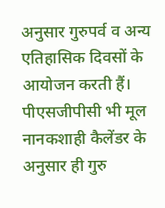अनुसार गुरुपर्व व अन्य एतिहासिक दिवसों के आयोजन करती हैं। पीएसजीपीसी भी मूल नानकशाही कैलेंडर के अनुसार ही गुरु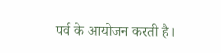पर्व के आयोजन करती है।